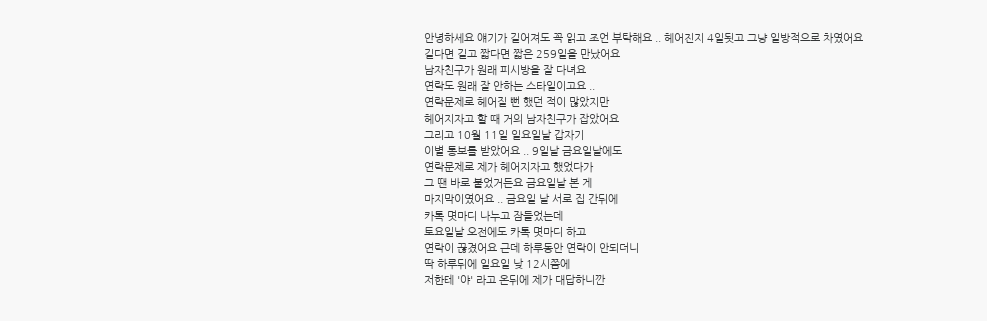안녕하세요 얘기가 길어져도 꼭 읽고 조언 부탁해요 .. 헤어진지 4일됫고 그냥 일방적으로 차였어요
길다면 길고 짧다면 짧은 259일을 만났어요
남자친구가 원래 피시방을 잘 다녀요
연락도 원래 잘 안하는 스타일이고요 ..
연락문제로 헤어질 뻔 했던 적이 많았지만
헤어지자고 할 때 거의 남자친구가 잡았어요
그리고 10월 11일 일요일날 갑자기
이별 통보를 받았어요 .. 9일날 금요일날에도
연락문제로 제가 헤어지자고 했었다가
그 땐 바로 붙었거든요 금요일날 본 게
마지막이였어요 .. 금요일 날 서로 집 간뒤에
카톡 몃마디 나누고 잠들었는데
토요일날 오전에도 카톡 몃마디 하고
연락이 끊겼어요 근데 하루동안 연락이 안되더니
딱 하루뒤에 일요일 낮 12시쯤에
저한테 '야' 라고 온뒤에 제가 대답하니깐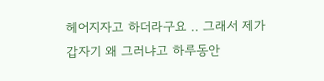헤어지자고 하더라구요 .. 그래서 제가
갑자기 왜 그러냐고 하루동안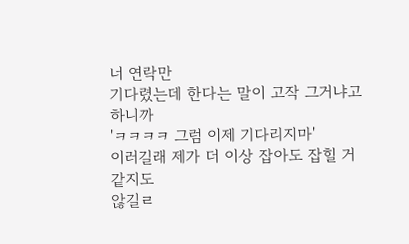너 연락만
기다렸는데 한다는 말이 고작 그거냐고 하니까
'ㅋㅋㅋㅋ 그럼 이제 기다리지마'
이러길래 제가 더 이상 잡아도 잡힐 거 같지도
않길ㄹ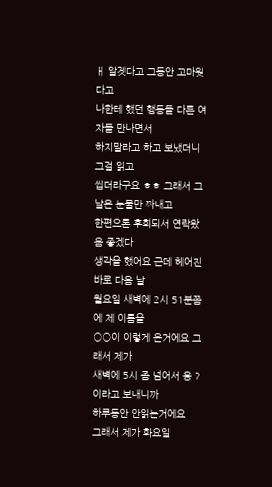ㅐ 알겟다고 그동안 고마웟다고
나한테 했던 행동들 다른 여자들 만나면서
하지말라고 하고 보냈더니 그걸 읽고
씹더라구요 ㅎㅎ 그래서 그 날은 눈물만 짜내고
한편으론 후회되서 연락왔음 좋겠다
생각을 했어요 근데 헤어진 바로 다음 날
월요일 새벽에 2시 51분쯤에 제 이름을
○○이 이렇게 온거에요 그래서 제가
새벽에 5시 좀 넘어서 응 ? 이라고 보내니까
하루동안 안읽는거에요
그래서 제가 화요일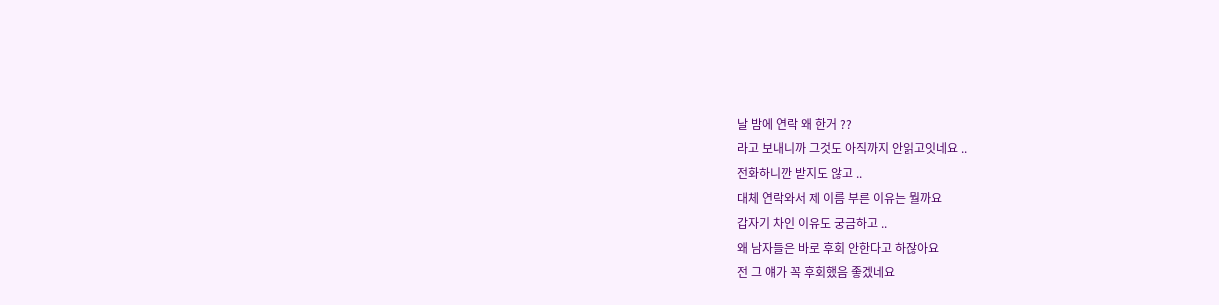날 밤에 연락 왜 한거 ??
라고 보내니까 그것도 아직까지 안읽고잇네요 ..
전화하니깐 받지도 않고 ..
대체 연락와서 제 이름 부른 이유는 뭘까요
갑자기 차인 이유도 궁금하고 ..
왜 남자들은 바로 후회 안한다고 하잖아요
전 그 얘가 꼭 후회했음 좋겠네요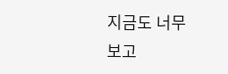지금도 너무 보고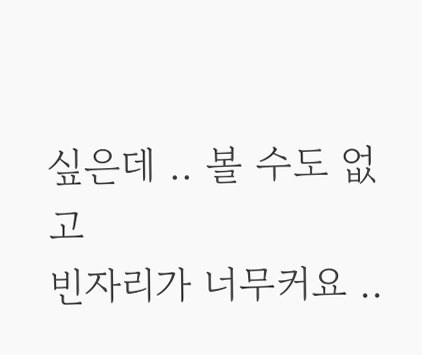싶은데 .. 볼 수도 없고
빈자리가 너무커요 ..